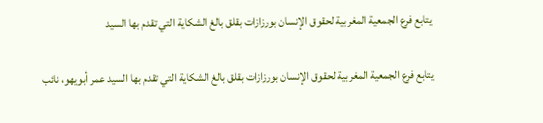يتابع فرع الجمعية المغربية لحقوق الإنسان بورزازات بقلق بالغ الشكاية التي تقدم بها السيد

يتابع فرع الجمعية المغربية لحقوق الإنسان بورزازات بقلق بالغ الشكاية التي تقدم بها السيد عمر أبويهو، نائب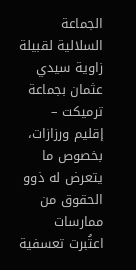الجماعة السلالية لقبيلة زاوية سيدي عثمان بجماعة ترميكت –
إقليم ورزازات، بخصوص ما يتعرض له ذوو الحقوق من ممارسات اعتُبرت تعسفية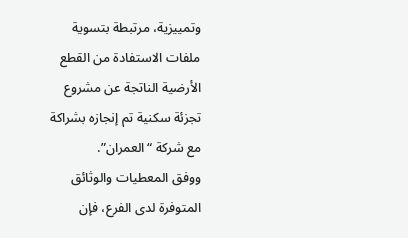وتمييزية، مرتبطة بتسوية ملفات الاستفادة من القطع الأرضية الناتجة عن مشروع تجزئة سكنية تم إنجازه بشراكة مع شركة “العمران”.
ووفق المعطيات والوثائق المتوفرة لدى الفرع، فإن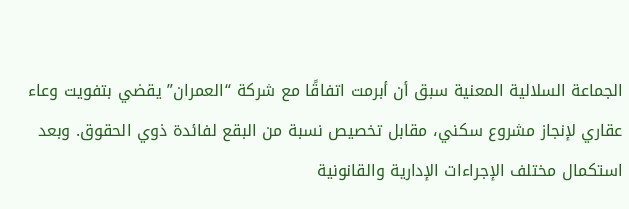الجماعة السلالية المعنية سبق أن أبرمت اتفاقًا مع شركة “العمران” يقضي بتفويت وعاء عقاري لإنجاز مشروع سكني، مقابل تخصيص نسبة من البقع لفائدة ذوي الحقوق. وبعد استكمال مختلف الإجراءات الإدارية والقانونية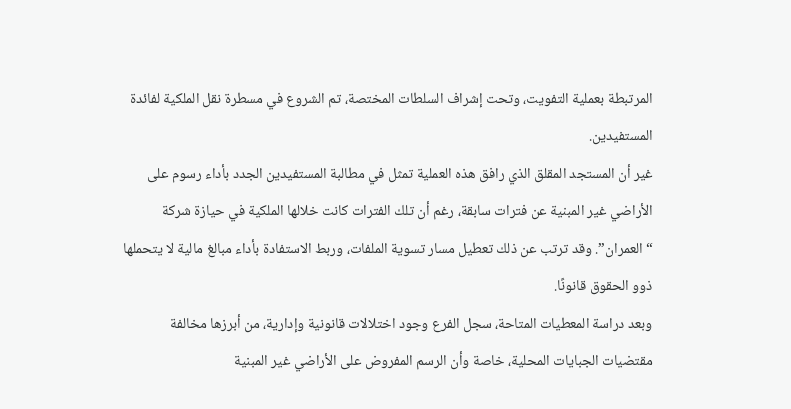المرتبطة بعملية التفويت، وتحت إشراف السلطات المختصة، تم الشروع في مسطرة نقل الملكية لفائدة المستفيدين.
غير أن المستجد المقلق الذي رافق هذه العملية تمثل في مطالبة المستفيدين الجدد بأداء رسوم على الأراضي غير المبنية عن فترات سابقة، رغم أن تلك الفترات كانت خلالها الملكية في حيازة شركة “العمران”. وقد ترتب عن ذلك تعطيل مسار تسوية الملفات، وربط الاستفادة بأداء مبالغ مالية لا يتحملها ذوو الحقوق قانونًا.
وبعد دراسة المعطيات المتاحة، سجل الفرع وجود اختلالات قانونية وإدارية، من أبرزها مخالفة مقتضيات الجبايات المحلية، خاصة وأن الرسم المفروض على الأراضي غير المبنية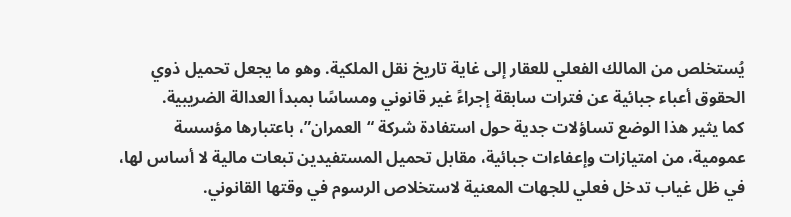يُستخلص من المالك الفعلي للعقار إلى غاية تاريخ نقل الملكية. وهو ما يجعل تحميل ذوي الحقوق أعباء جبائية عن فترات سابقة إجراءً غير قانوني ومساسًا بمبدأ العدالة الضريبية.
كما يثير هذا الوضع تساؤلات جدية حول استفادة شركة “العمران”، باعتبارها مؤسسة عمومية، من امتيازات وإعفاءات جبائية، مقابل تحميل المستفيدين تبعات مالية لا أساس لها، في ظل غياب تدخل فعلي للجهات المعنية لاستخلاص الرسوم في وقتها القانوني.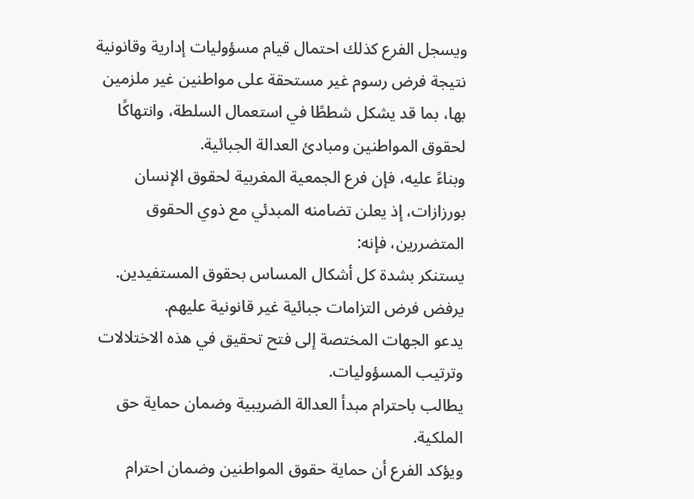ويسجل الفرع كذلك احتمال قيام مسؤوليات إدارية وقانونية نتيجة فرض رسوم غير مستحقة على مواطنين غير ملزمين بها، بما قد يشكل شططًا في استعمال السلطة، وانتهاكًا لحقوق المواطنين ومبادئ العدالة الجبائية.
وبناءً عليه، فإن فرع الجمعية المغربية لحقوق الإنسان بورزازات، إذ يعلن تضامنه المبدئي مع ذوي الحقوق المتضررين، فإنه:
يستنكر بشدة كل أشكال المساس بحقوق المستفيدين.
يرفض فرض التزامات جبائية غير قانونية عليهم.
يدعو الجهات المختصة إلى فتح تحقيق في هذه الاختلالات وترتيب المسؤوليات.
يطالب باحترام مبدأ العدالة الضريبية وضمان حماية حق الملكية.
ويؤكد الفرع أن حماية حقوق المواطنين وضمان احترام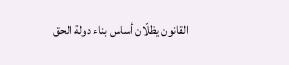القانون يظلّان أساس بناء دولة الحق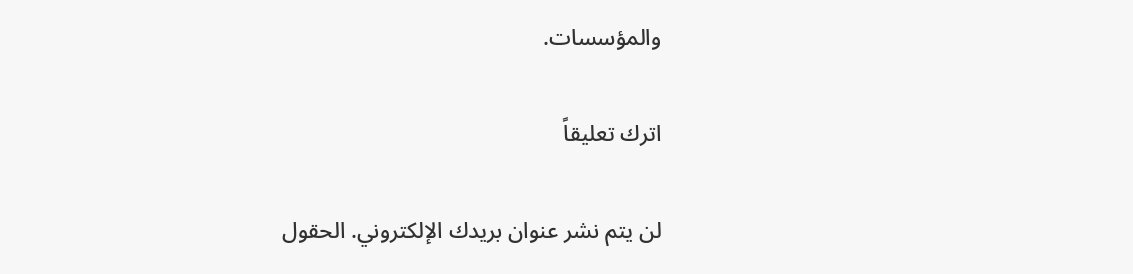والمؤسسات.

اترك تعليقاً

لن يتم نشر عنوان بريدك الإلكتروني. الحقول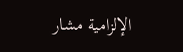الإلزامية مشار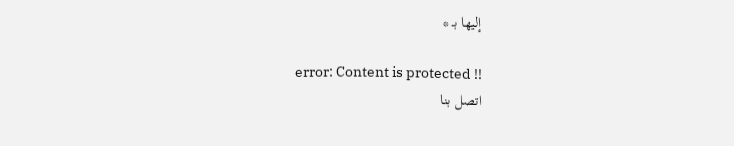إليها بـ *

error: Content is protected !!
اتصل بنا